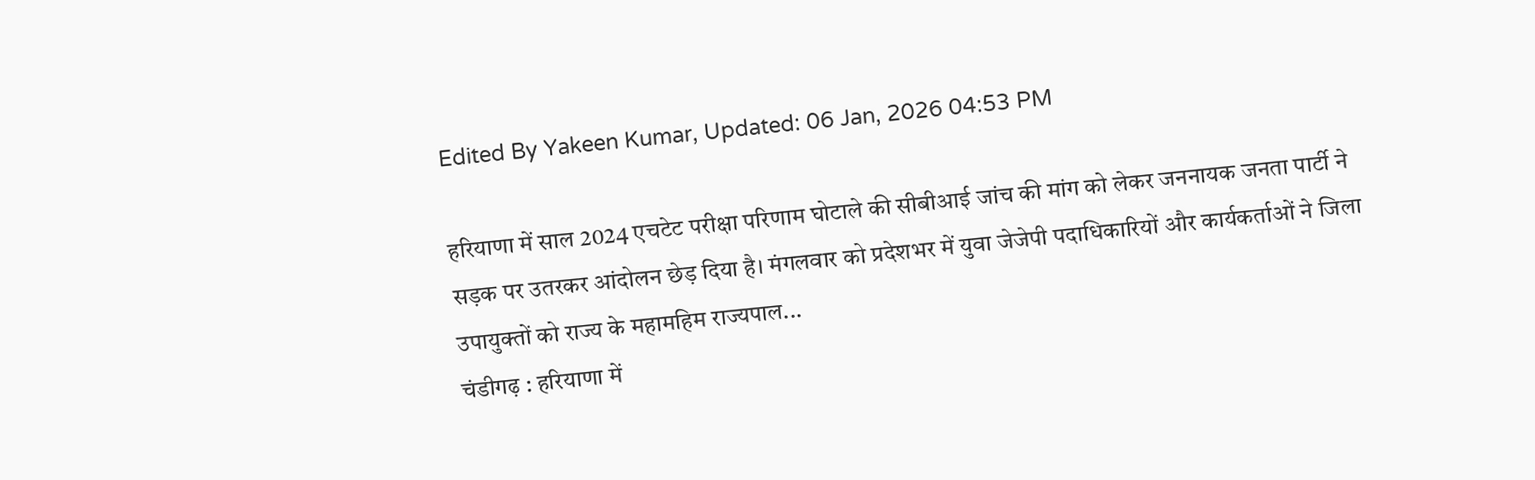Edited By Yakeen Kumar, Updated: 06 Jan, 2026 04:53 PM

हरियाणा में साल 2024 एचटेट परीक्षा परिणाम घोटाले की सीबीआई जांच की मांग को लेकर जननायक जनता पार्टी ने सड़क पर उतरकर आंदोलन छेड़ दिया है। मंगलवार को प्रदेशभर में युवा जेजेपी पदाधिकारियों और कार्यकर्ताओं ने जिला उपायुक्तों को राज्य के महामहिम राज्यपाल...
चंडीगढ़ : हरियाणा में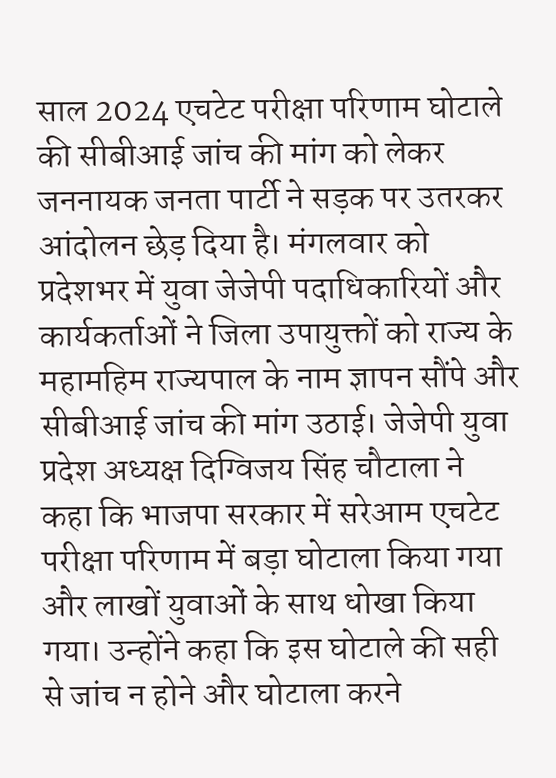साल 2024 एचटेट परीक्षा परिणाम घोटाले की सीबीआई जांच की मांग को लेकर जननायक जनता पार्टी ने सड़क पर उतरकर आंदोलन छेड़ दिया है। मंगलवार को प्रदेशभर में युवा जेजेपी पदाधिकारियों और कार्यकर्ताओं ने जिला उपायुक्तों को राज्य के महामहिम राज्यपाल के नाम ज्ञापन सौंपे और सीबीआई जांच की मांग उठाई। जेजेपी युवा प्रदेश अध्यक्ष दिग्विजय सिंह चौटाला ने कहा कि भाजपा सरकार में सरेआम एचटेट परीक्षा परिणाम में बड़ा घोटाला किया गया और लाखों युवाओं के साथ धोखा किया गया। उन्होंने कहा कि इस घोटाले की सही से जांच न होने और घोटाला करने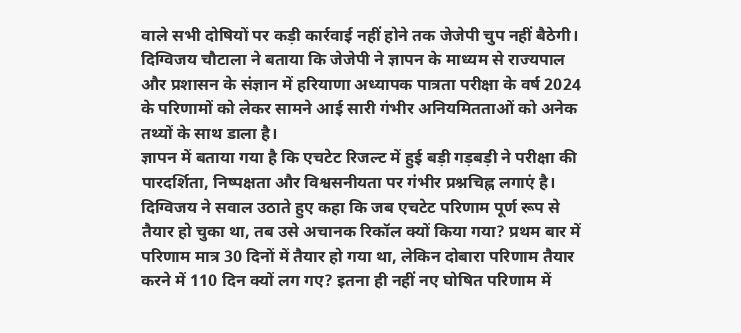वाले सभी दोषियों पर कड़ी कार्रवाई नहीं होने तक जेजेपी चुप नहीं बैठेगी।
दिग्विजय चौटाला ने बताया कि जेजेपी ने ज्ञापन के माध्यम से राज्यपाल और प्रशासन के संज्ञान में हरियाणा अध्यापक पात्रता परीक्षा के वर्ष 2024 के परिणामों को लेकर सामने आई सारी गंभीर अनियमितताओं को अनेक तथ्यों के साथ डाला है।
ज्ञापन में बताया गया है कि एचटेट रिजल्ट में हुई बड़ी गड़बड़ी ने परीक्षा की पारदर्शिता, निष्पक्षता और विश्वसनीयता पर गंभीर प्रश्नचिह्न लगाएं है। दिग्विजय ने सवाल उठाते हुए कहा कि जब एचटेट परिणाम पूर्ण रूप से तैयार हो चुका था, तब उसे अचानक रिकॉल क्यों किया गया? प्रथम बार में परिणाम मात्र 30 दिनों में तैयार हो गया था, लेकिन दोबारा परिणाम तैयार करने में 110 दिन क्यों लग गए? इतना ही नहीं नए घोषित परिणाम में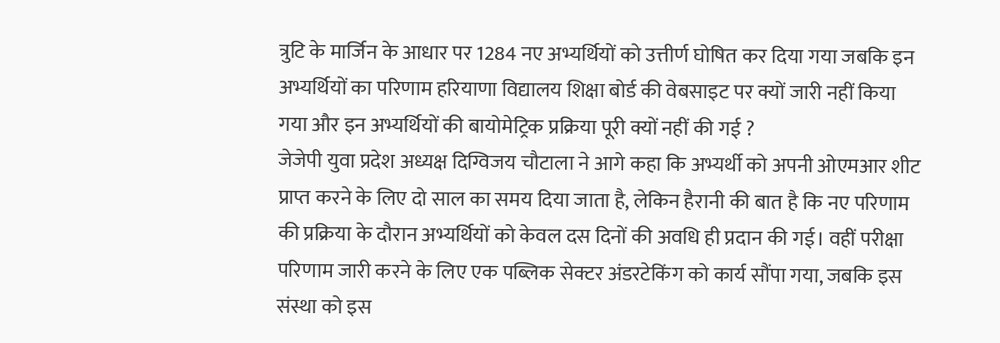त्रुटि के मार्जिन के आधार पर 1284 नए अभ्यर्थियों को उत्तीर्ण घोषित कर दिया गया जबकि इन अभ्यर्थियों का परिणाम हरियाणा विद्यालय शिक्षा बोर्ड की वेबसाइट पर क्यों जारी नहीं किया गया और इन अभ्यर्थियों की बायोमेट्रिक प्रक्रिया पूरी क्यों नहीं की गई ?
जेजेपी युवा प्रदेश अध्यक्ष दिग्विजय चौटाला ने आगे कहा कि अभ्यर्थी को अपनी ओएमआर शीट प्राप्त करने के लिए दो साल का समय दिया जाता है, लेकिन हैरानी की बात है कि नए परिणाम की प्रक्रिया के दौरान अभ्यर्थियों को केवल दस दिनों की अवधि ही प्रदान की गई। वहीं परीक्षा परिणाम जारी करने के लिए एक पब्लिक सेक्टर अंडरटेकिंग को कार्य सौंपा गया, जबकि इस संस्था को इस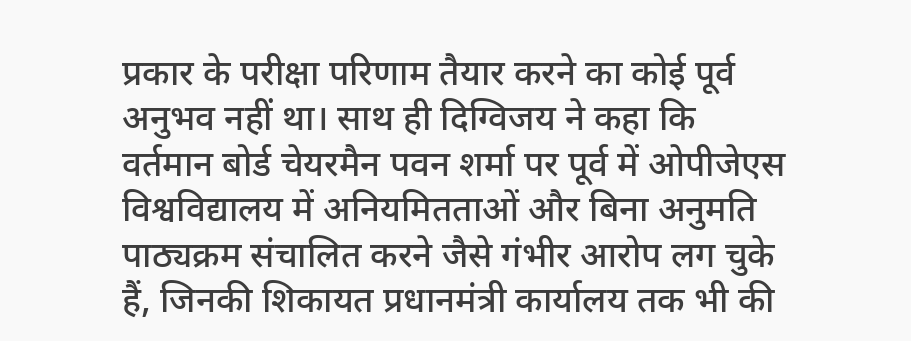प्रकार के परीक्षा परिणाम तैयार करने का कोई पूर्व अनुभव नहीं था। साथ ही दिग्विजय ने कहा कि वर्तमान बोर्ड चेयरमैन पवन शर्मा पर पूर्व में ओपीजेएस विश्वविद्यालय में अनियमितताओं और बिना अनुमति पाठ्यक्रम संचालित करने जैसे गंभीर आरोप लग चुके हैं, जिनकी शिकायत प्रधानमंत्री कार्यालय तक भी की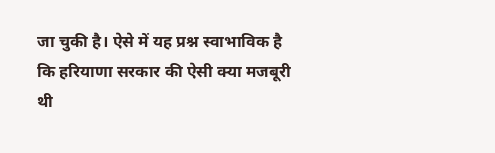जा चुकी है। ऐसे में यह प्रश्न स्वाभाविक है कि हरियाणा सरकार की ऐसी क्या मजबूरी थी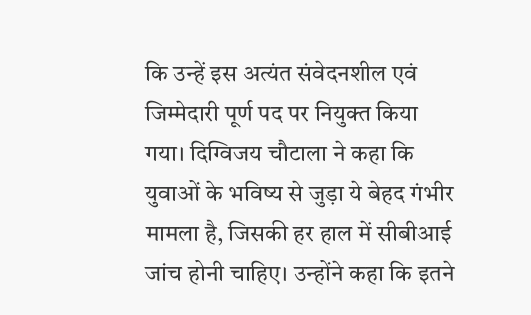कि उन्हें इस अत्यंत संवेदनशील एवं जिम्मेदारी पूर्ण पद पर नियुक्त किया गया। दिग्विजय चौटाला ने कहा कि युवाओं के भविष्य से जुड़ा ये बेहद गंभीर मामला है, जिसकी हर हाल में सीबीआई जांच होनी चाहिए। उन्होंने कहा कि इतने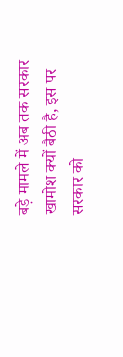बड़े मामले में अब तक सरकार खामोश क्यों बैठी है, इस पर सरकार को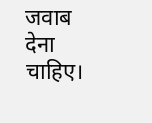जवाब देना चाहिए।